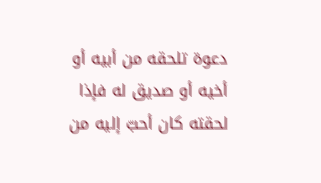دعوة تلحقه من أبيه أو أخيه أو صديق له فإذا لحقته كان أحبّ إليه من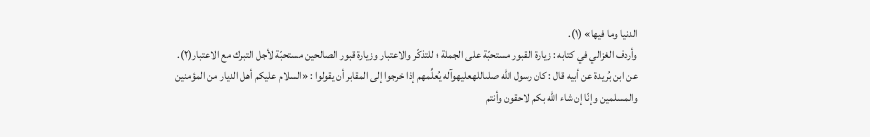الدنيا وما فيها» (١).
وأردف الغزالي في كتابه : زيارة القبور مستحبّة على الجملة ؛ للتذكّر والاعتبار وزيارة قبور الصالحين مستحبّة لأجل التبرك مع الاعتبار(٢).
عن ابن بُريدة عن أبيه قال : كان رسول الله صلىاللهعليهوآله يُعلِّمهم إذا خرجوا إلى المقابر أن يقولوا : «السلام عليكم أهل الديار من المؤمنين والمسلمين وإنّا إن شاء الله بكم لاحقون وأنتم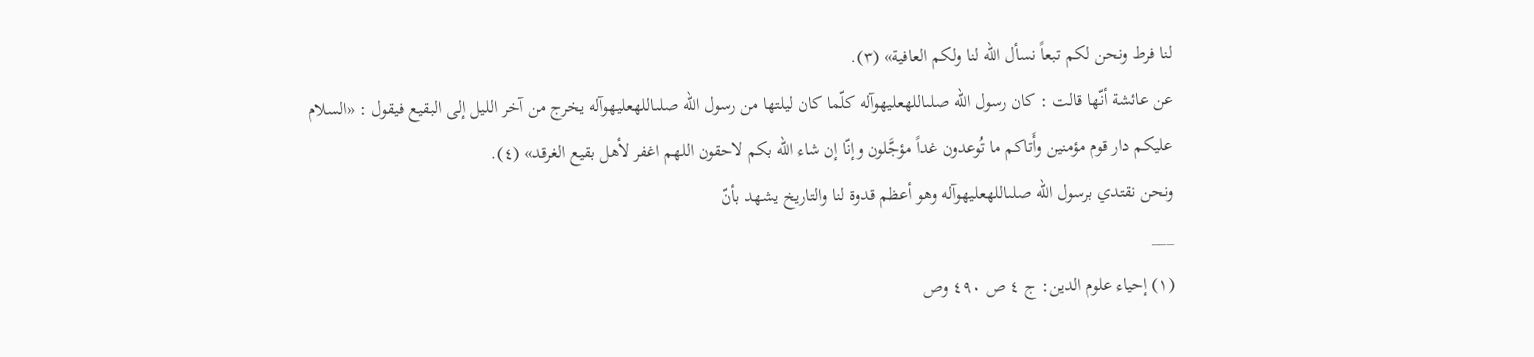لنا فرط ونحن لكم تبعاً نسأل الله لنا ولكم العافية» (٣).
عن عائشة أنّها قالت : كان رسول الله صلىاللهعليهوآله كلّما كان ليلتها من رسول الله صلىاللهعليهوآله يخرج من آخر الليل إلى البقيع فيقول : «السلام عليكم دار قوم مؤمنين وأَتاكم ما تُوعدون غداً مؤجَّلون وإنّا إن شاء الله بكم لاحقون اللهم اغفر لأهل بقيع الغرقد» (٤).
ونحن نقتدي برسول الله صلىاللهعليهوآله وهو أعظم قدوة لنا والتاريخ يشهد بأنّ
___
(١) إحياء علوم الدين: ج ٤ ص ٤٩٠ وص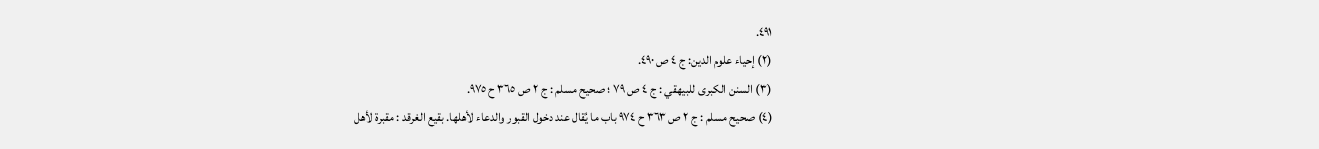٤٩١.
(٢) إحياء علوم الدين: ج ٤ ص ٤٩٠.
(٣) السنن الكبرى للبيهقي : ج ٤ ص ٧٩ ؛ صحيح مسلم : ج ٢ ص ٣٦٥ ح ٩٧٥.
(٤) صحيح مسلم : ج ٢ ص ٣٦٣ ح ٩٧٤ باب ما يُقال عند دخول القبور والدعاء لأهلها. بقيع الغرقد : مقبرة لأهل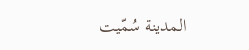المدينة سُمّيت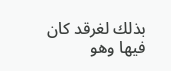بذلك لغرقد كان فيها وهو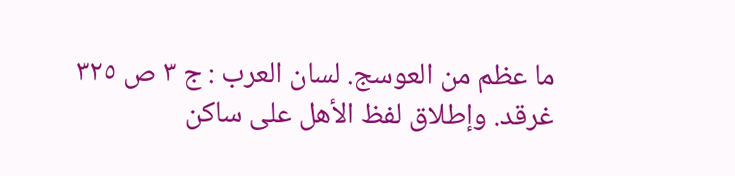ما عظم من العوسج. لسان العرب : ج ٣ ص ٣٢٥ غرقد. وإطلاق لفظ الأهل على ساكن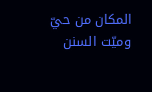المكان من حيّ وميّت السنن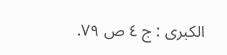الكبرى : ج ٤ ص ٧٩.